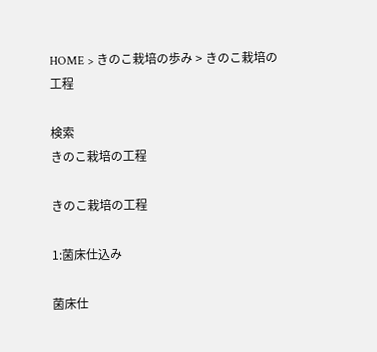HOME > きのこ栽培の歩み > きのこ栽培の工程

検索
きのこ栽培の工程

きのこ栽培の工程

1:菌床仕込み

菌床仕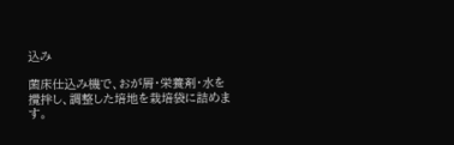込み

菌床仕込み機で、おが屑・栄養剤・水を攪拌し、調整した培地を栽培袋に詰めます。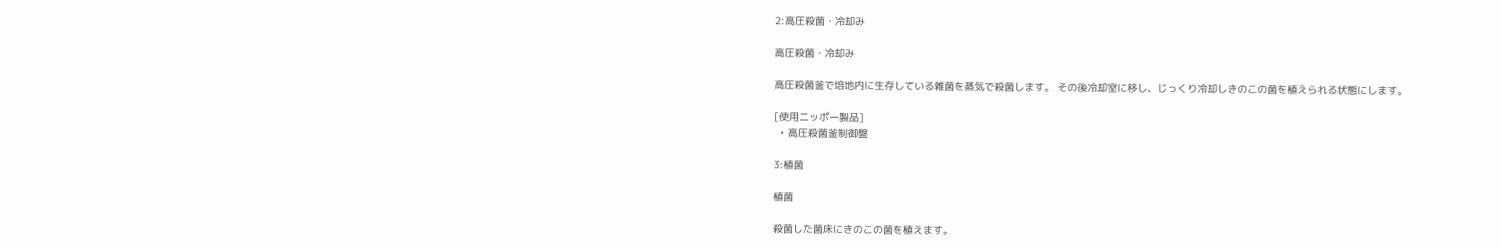2:高圧殺菌・冷却み

高圧殺菌・冷却み

高圧殺菌釜で培地内に生存している雑菌を蒸気で殺菌します。 その後冷却室に移し、じっくり冷却しきのこの菌を植えられる状態にします。

[使用ニッポー製品]
  • 高圧殺菌釜制御盤

3:植菌

植菌

殺菌した菌床にきのこの菌を植えます。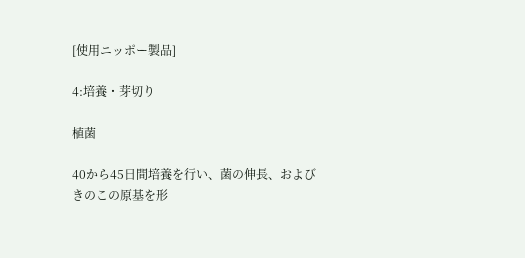[使用ニッポー製品]

4:培養・芽切り

植菌

40から45日間培養を行い、菌の伸長、およびきのこの原基を形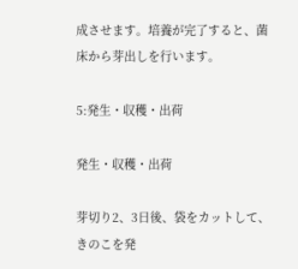成させます。培養が完了すると、菌床から芽出しを行います。

5:発生・収穫・出荷

発生・収穫・出荷

芽切り2、3日後、袋をカットして、きのこを発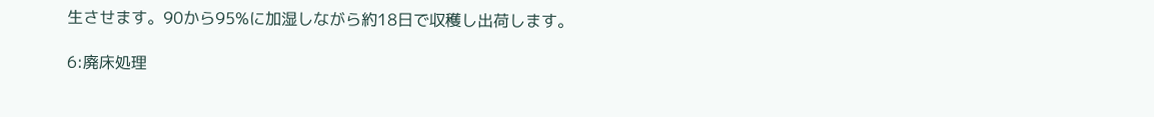生させます。90から95%に加湿しながら約18日で収穫し出荷します。

6:廃床処理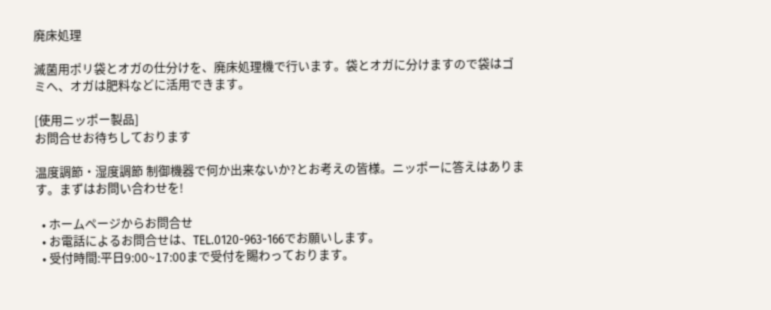廃床処理

滅菌用ポリ袋とオガの仕分けを、廃床処理機で行います。袋とオガに分けますので袋はゴミへ、オガは肥料などに活用できます。

[使用ニッポー製品]
お問合せお待ちしております

温度調節・湿度調節 制御機器で何か出来ないか?とお考えの皆様。ニッポーに答えはあります。まずはお問い合わせを!

  • ホームページからお問合せ
  • お電話によるお問合せは、TEL.0120-963-166でお願いします。
  • 受付時間:平日9:00~17:00まで受付を賜わっております。